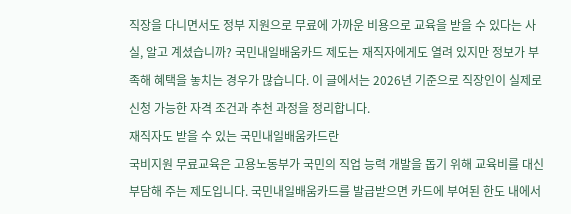직장을 다니면서도 정부 지원으로 무료에 가까운 비용으로 교육을 받을 수 있다는 사실, 알고 계셨습니까? 국민내일배움카드 제도는 재직자에게도 열려 있지만 정보가 부족해 혜택을 놓치는 경우가 많습니다. 이 글에서는 2026년 기준으로 직장인이 실제로 신청 가능한 자격 조건과 추천 과정을 정리합니다.
재직자도 받을 수 있는 국민내일배움카드란
국비지원 무료교육은 고용노동부가 국민의 직업 능력 개발을 돕기 위해 교육비를 대신 부담해 주는 제도입니다. 국민내일배움카드를 발급받으면 카드에 부여된 한도 내에서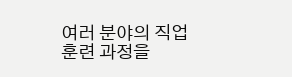여러 분야의 직업훈련 과정을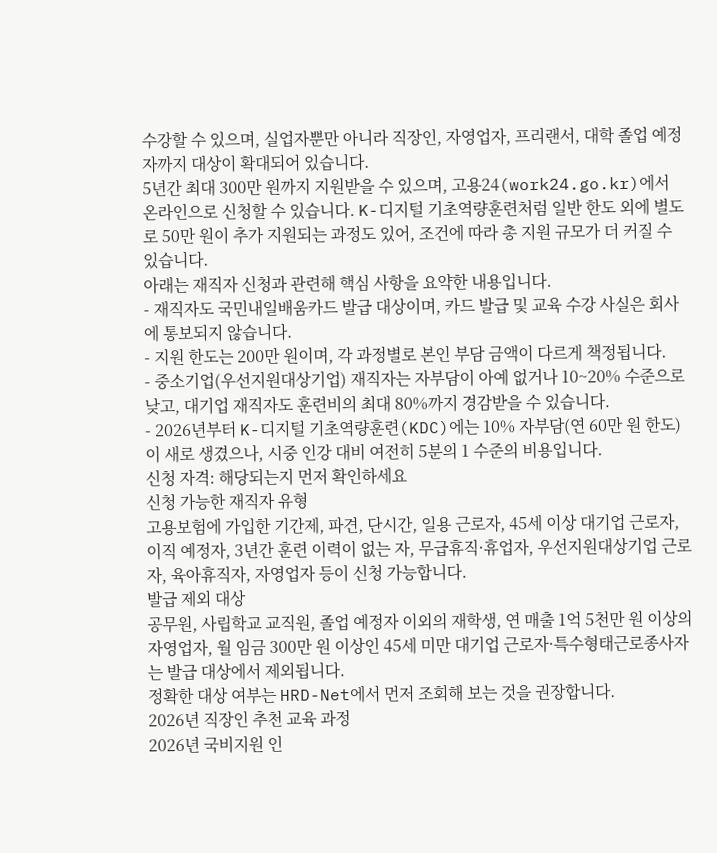수강할 수 있으며, 실업자뿐만 아니라 직장인, 자영업자, 프리랜서, 대학 졸업 예정자까지 대상이 확대되어 있습니다.
5년간 최대 300만 원까지 지원받을 수 있으며, 고용24(work24.go.kr)에서 온라인으로 신청할 수 있습니다. K-디지털 기초역량훈련처럼 일반 한도 외에 별도로 50만 원이 추가 지원되는 과정도 있어, 조건에 따라 총 지원 규모가 더 커질 수 있습니다.
아래는 재직자 신청과 관련해 핵심 사항을 요약한 내용입니다.
- 재직자도 국민내일배움카드 발급 대상이며, 카드 발급 및 교육 수강 사실은 회사에 통보되지 않습니다.
- 지원 한도는 200만 원이며, 각 과정별로 본인 부담 금액이 다르게 책정됩니다.
- 중소기업(우선지원대상기업) 재직자는 자부담이 아예 없거나 10~20% 수준으로 낮고, 대기업 재직자도 훈련비의 최대 80%까지 경감받을 수 있습니다.
- 2026년부터 K-디지털 기초역량훈련(KDC)에는 10% 자부담(연 60만 원 한도)이 새로 생겼으나, 시중 인강 대비 여전히 5분의 1 수준의 비용입니다.
신청 자격: 해당되는지 먼저 확인하세요
신청 가능한 재직자 유형
고용보험에 가입한 기간제, 파견, 단시간, 일용 근로자, 45세 이상 대기업 근로자, 이직 예정자, 3년간 훈련 이력이 없는 자, 무급휴직·휴업자, 우선지원대상기업 근로자, 육아휴직자, 자영업자 등이 신청 가능합니다.
발급 제외 대상
공무원, 사립학교 교직원, 졸업 예정자 이외의 재학생, 연 매출 1억 5천만 원 이상의 자영업자, 월 임금 300만 원 이상인 45세 미만 대기업 근로자·특수형태근로종사자는 발급 대상에서 제외됩니다.
정확한 대상 여부는 HRD-Net에서 먼저 조회해 보는 것을 권장합니다.
2026년 직장인 추천 교육 과정
2026년 국비지원 인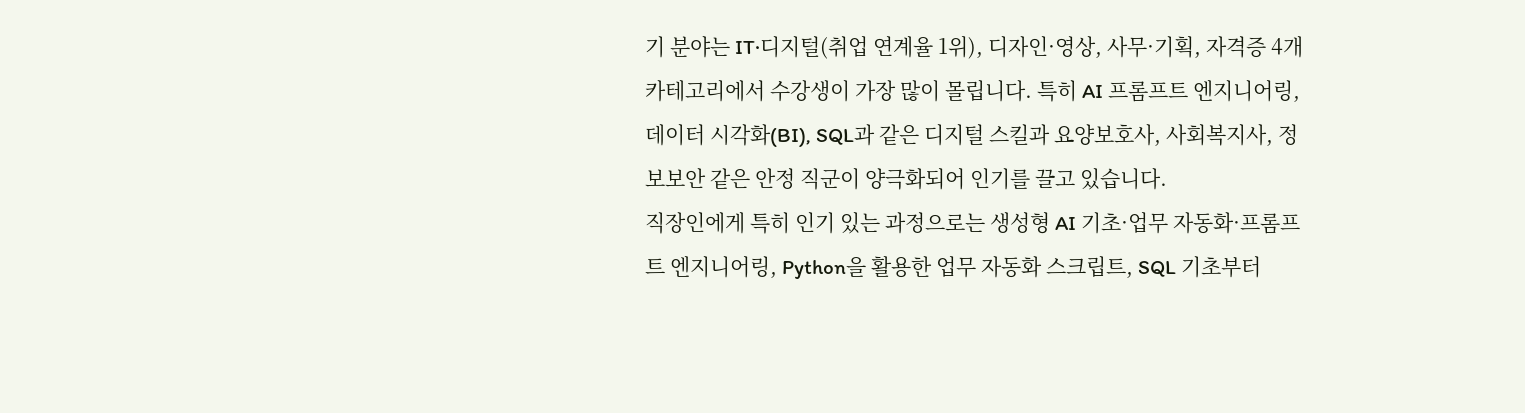기 분야는 IT·디지털(취업 연계율 1위), 디자인·영상, 사무·기획, 자격증 4개 카테고리에서 수강생이 가장 많이 몰립니다. 특히 AI 프롬프트 엔지니어링, 데이터 시각화(BI), SQL과 같은 디지털 스킬과 요양보호사, 사회복지사, 정보보안 같은 안정 직군이 양극화되어 인기를 끌고 있습니다.
직장인에게 특히 인기 있는 과정으로는 생성형 AI 기초·업무 자동화·프롬프트 엔지니어링, Python을 활용한 업무 자동화 스크립트, SQL 기초부터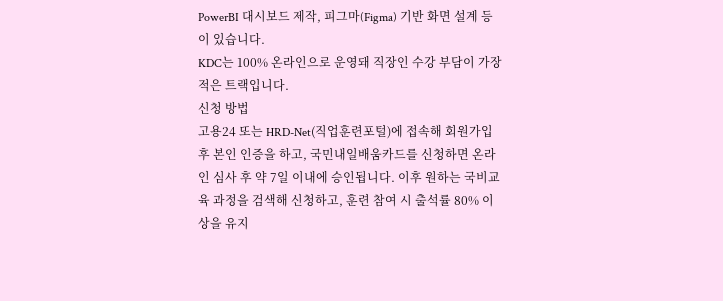PowerBI 대시보드 제작, 피그마(Figma) 기반 화면 설계 등이 있습니다.
KDC는 100% 온라인으로 운영돼 직장인 수강 부담이 가장 적은 트랙입니다.
신청 방법
고용24 또는 HRD-Net(직업훈련포털)에 접속해 회원가입 후 본인 인증을 하고, 국민내일배움카드를 신청하면 온라인 심사 후 약 7일 이내에 승인됩니다. 이후 원하는 국비교육 과정을 검색해 신청하고, 훈련 참여 시 출석률 80% 이상을 유지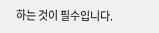하는 것이 필수입니다.